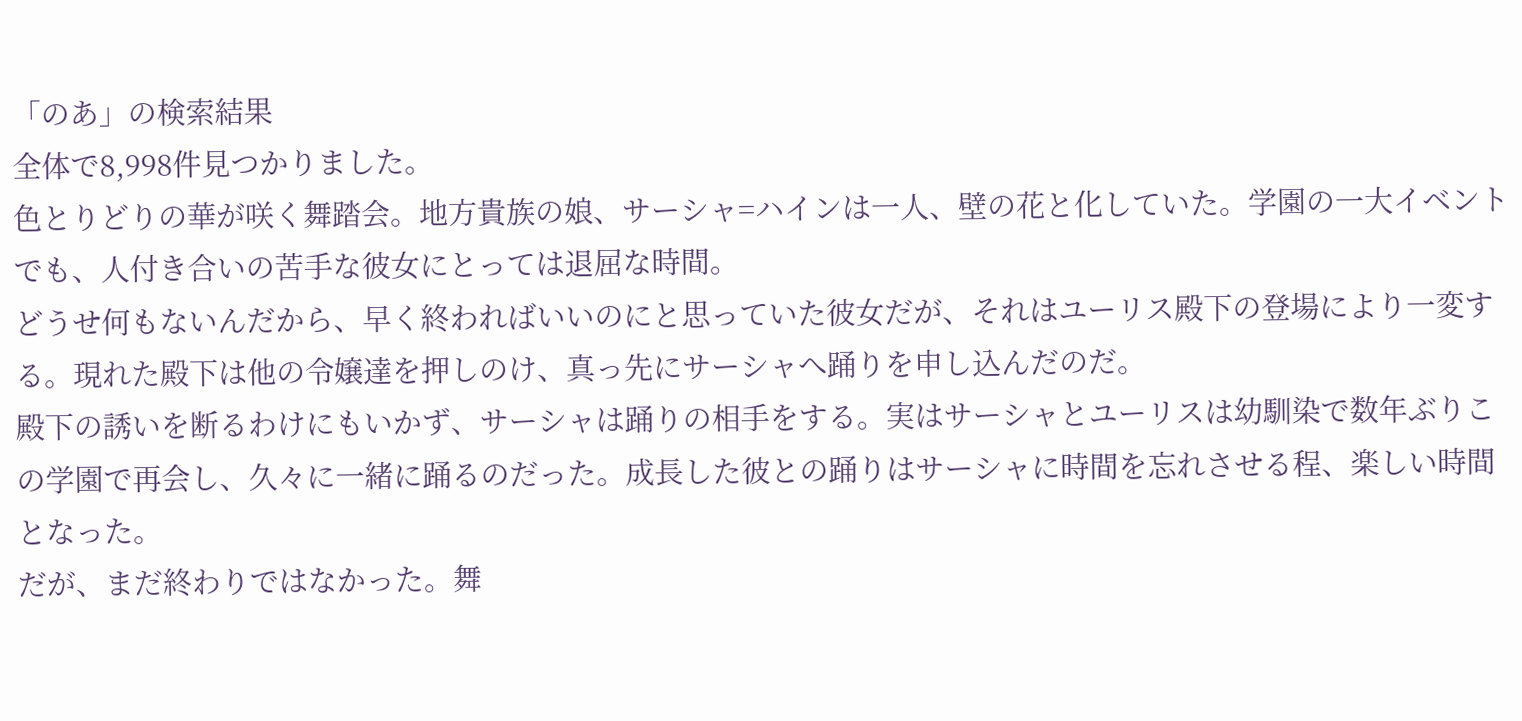「のあ」の検索結果
全体で8,998件見つかりました。
色とりどりの華が咲く舞踏会。地方貴族の娘、サーシャ=ハインは一人、壁の花と化していた。学園の一大イベントでも、人付き合いの苦手な彼女にとっては退屈な時間。
どうせ何もないんだから、早く終わればいいのにと思っていた彼女だが、それはユーリス殿下の登場により一変する。現れた殿下は他の令嬢達を押しのけ、真っ先にサーシャへ踊りを申し込んだのだ。
殿下の誘いを断るわけにもいかず、サーシャは踊りの相手をする。実はサーシャとユーリスは幼馴染で数年ぶりこの学園で再会し、久々に一緒に踊るのだった。成長した彼との踊りはサーシャに時間を忘れさせる程、楽しい時間となった。
だが、まだ終わりではなかった。舞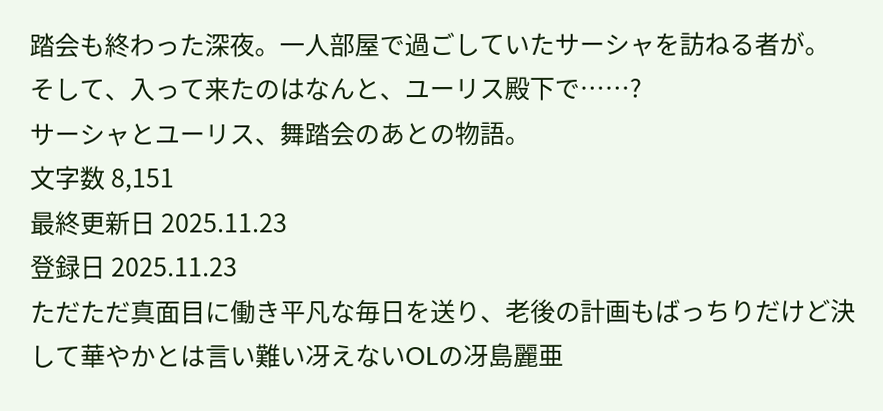踏会も終わった深夜。一人部屋で過ごしていたサーシャを訪ねる者が。
そして、入って来たのはなんと、ユーリス殿下で……?
サーシャとユーリス、舞踏会のあとの物語。
文字数 8,151
最終更新日 2025.11.23
登録日 2025.11.23
ただただ真面目に働き平凡な毎日を送り、老後の計画もばっちりだけど決して華やかとは言い難い冴えないOLの冴島麗亜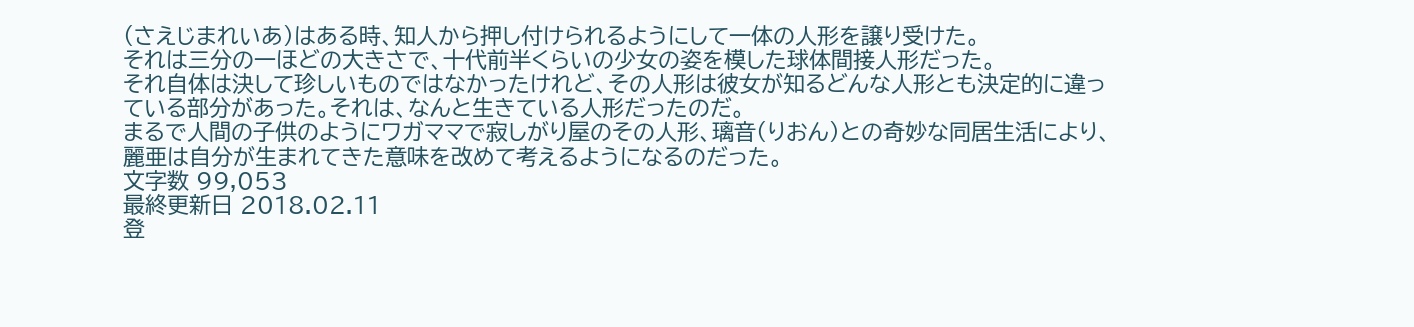(さえじまれいあ)はある時、知人から押し付けられるようにして一体の人形を譲り受けた。
それは三分の一ほどの大きさで、十代前半くらいの少女の姿を模した球体間接人形だった。
それ自体は決して珍しいものではなかったけれど、その人形は彼女が知るどんな人形とも決定的に違っている部分があった。それは、なんと生きている人形だったのだ。
まるで人間の子供のようにワガママで寂しがり屋のその人形、璃音(りおん)との奇妙な同居生活により、麗亜は自分が生まれてきた意味を改めて考えるようになるのだった。
文字数 99,053
最終更新日 2018.02.11
登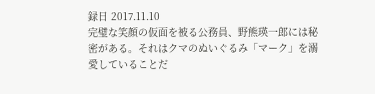録日 2017.11.10
完璧な笑顔の仮面を被る公務員、野熊瑛一郎には秘密がある。それはクマのぬいぐるみ「マーク」を溺愛していることだ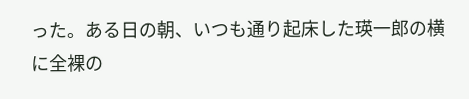った。ある日の朝、いつも通り起床した瑛一郎の横に全裸の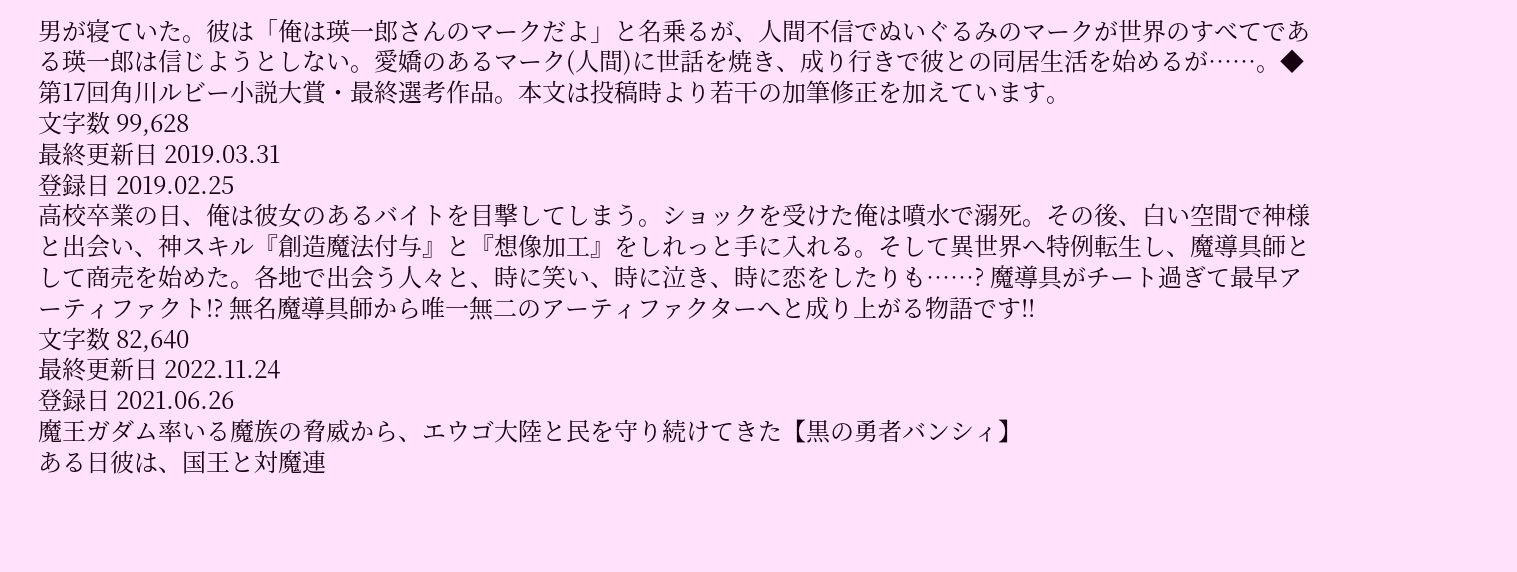男が寝ていた。彼は「俺は瑛一郎さんのマークだよ」と名乗るが、人間不信でぬいぐるみのマークが世界のすべてである瑛一郎は信じようとしない。愛嬌のあるマーク(人間)に世話を焼き、成り行きで彼との同居生活を始めるが……。◆第17回角川ルビー小説大賞・最終選考作品。本文は投稿時より若干の加筆修正を加えています。
文字数 99,628
最終更新日 2019.03.31
登録日 2019.02.25
高校卒業の日、俺は彼女のあるバイトを目撃してしまう。ショックを受けた俺は噴水で溺死。その後、白い空間で神様と出会い、神スキル『創造魔法付与』と『想像加工』をしれっと手に入れる。そして異世界へ特例転生し、魔導具師として商売を始めた。各地で出会う人々と、時に笑い、時に泣き、時に恋をしたりも……? 魔導具がチート過ぎて最早アーティファクト!? 無名魔導具師から唯一無二のアーティファクターへと成り上がる物語です!!
文字数 82,640
最終更新日 2022.11.24
登録日 2021.06.26
魔王ガダム率いる魔族の脅威から、エウゴ大陸と民を守り続けてきた【黒の勇者バンシィ】
ある日彼は、国王と対魔連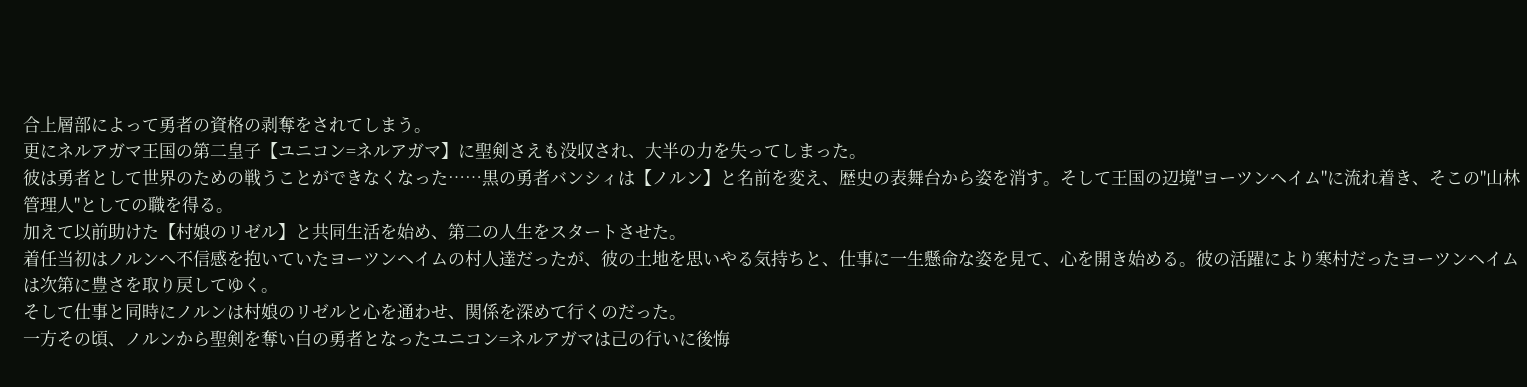合上層部によって勇者の資格の剥奪をされてしまう。
更にネルアガマ王国の第二皇子【ユニコン=ネルアガマ】に聖剣さえも没収され、大半の力を失ってしまった。
彼は勇者として世界のための戦うことができなくなった……黒の勇者バンシィは【ノルン】と名前を変え、歴史の表舞台から姿を消す。そして王国の辺境"ヨーツンヘイム"に流れ着き、そこの"山林管理人"としての職を得る。
加えて以前助けた【村娘のリゼル】と共同生活を始め、第二の人生をスタートさせた。
着任当初はノルンへ不信感を抱いていたヨーツンヘイムの村人達だったが、彼の土地を思いやる気持ちと、仕事に一生懸命な姿を見て、心を開き始める。彼の活躍により寒村だったヨーツンヘイムは次第に豊さを取り戻してゆく。
そして仕事と同時にノルンは村娘のリゼルと心を通わせ、関係を深めて行くのだった。
一方その頃、ノルンから聖剣を奪い白の勇者となったユニコン=ネルアガマは己の行いに後悔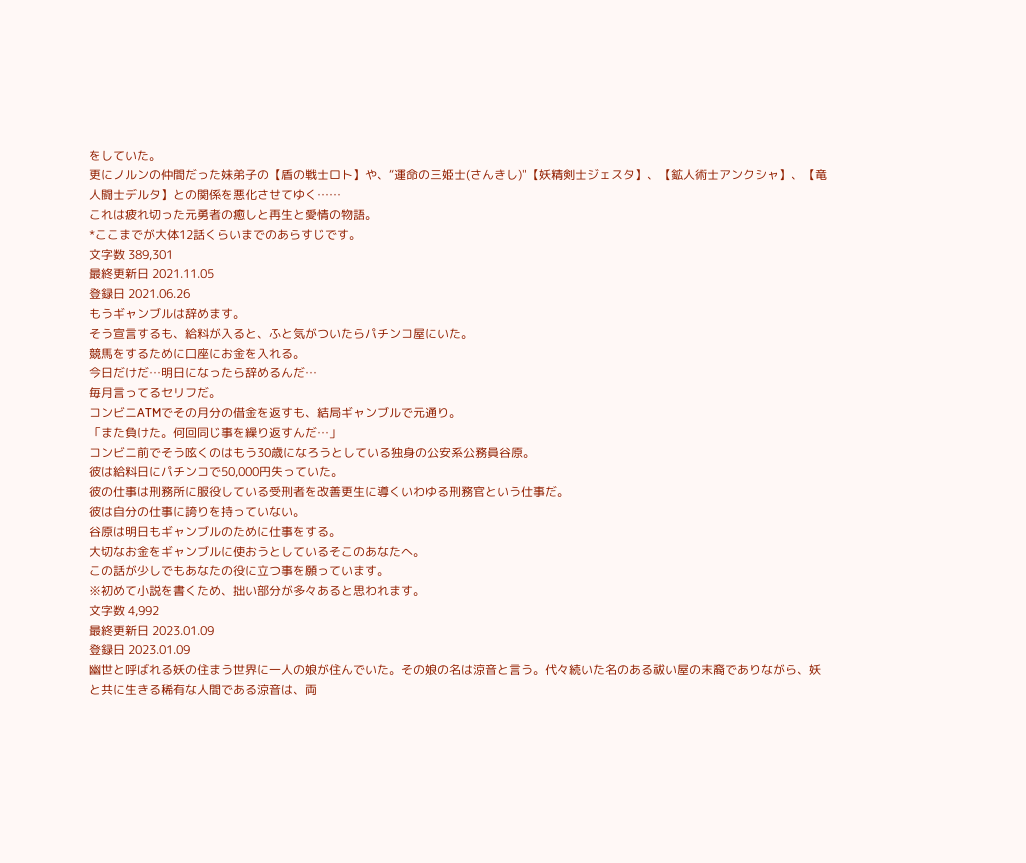をしていた。
更にノルンの仲間だった妹弟子の【盾の戦士ロト】や、“運命の三姫士(さんきし)"【妖精剣士ジェスタ】、【鉱人術士アンクシャ】、【竜人闘士デルタ】との関係を悪化させてゆく……
これは疲れ切った元勇者の癒しと再生と愛情の物語。
*ここまでが大体12話くらいまでのあらすじです。
文字数 389,301
最終更新日 2021.11.05
登録日 2021.06.26
もうギャンブルは辞めます。
そう宣言するも、給料が入ると、ふと気がついたらパチンコ屋にいた。
競馬をするために口座にお金を入れる。
今日だけだ…明日になったら辞めるんだ…
毎月言ってるセリフだ。
コンビニATMでその月分の借金を返すも、結局ギャンブルで元通り。
「また負けた。何回同じ事を繰り返すんだ…」
コンビニ前でそう呟くのはもう30歳になろうとしている独身の公安系公務員谷原。
彼は給料日にパチンコで50,000円失っていた。
彼の仕事は刑務所に服役している受刑者を改善更生に導くいわゆる刑務官という仕事だ。
彼は自分の仕事に誇りを持っていない。
谷原は明日もギャンブルのために仕事をする。
大切なお金をギャンブルに使おうとしているそこのあなたへ。
この話が少しでもあなたの役に立つ事を願っています。
※初めて小説を書くため、拙い部分が多々あると思われます。
文字数 4,992
最終更新日 2023.01.09
登録日 2023.01.09
幽世と呼ばれる妖の住まう世界に一人の娘が住んでいた。その娘の名は涼音と言う。代々続いた名のある祓い屋の末裔でありながら、妖と共に生きる稀有な人間である涼音は、両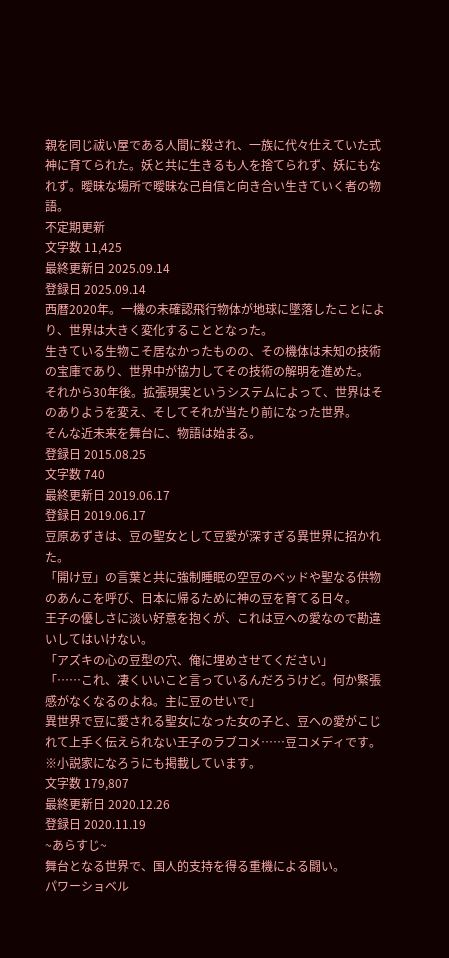親を同じ祓い屋である人間に殺され、一族に代々仕えていた式神に育てられた。妖と共に生きるも人を捨てられず、妖にもなれず。曖昧な場所で曖昧な己自信と向き合い生きていく者の物語。
不定期更新
文字数 11,425
最終更新日 2025.09.14
登録日 2025.09.14
西暦2020年。一機の未確認飛行物体が地球に墜落したことにより、世界は大きく変化することとなった。
生きている生物こそ居なかったものの、その機体は未知の技術の宝庫であり、世界中が協力してその技術の解明を進めた。
それから30年後。拡張現実というシステムによって、世界はそのありようを変え、そしてそれが当たり前になった世界。
そんな近未来を舞台に、物語は始まる。
登録日 2015.08.25
文字数 740
最終更新日 2019.06.17
登録日 2019.06.17
豆原あずきは、豆の聖女として豆愛が深すぎる異世界に招かれた。
「開け豆」の言葉と共に強制睡眠の空豆のベッドや聖なる供物のあんこを呼び、日本に帰るために神の豆を育てる日々。
王子の優しさに淡い好意を抱くが、これは豆への愛なので勘違いしてはいけない。
「アズキの心の豆型の穴、俺に埋めさせてください」
「……これ、凄くいいこと言っているんだろうけど。何か緊張感がなくなるのよね。主に豆のせいで」
異世界で豆に愛される聖女になった女の子と、豆への愛がこじれて上手く伝えられない王子のラブコメ……豆コメディです。
※小説家になろうにも掲載しています。
文字数 179,807
最終更新日 2020.12.26
登録日 2020.11.19
~あらすじ~
舞台となる世界で、国人的支持を得る重機による闘い。
パワーショベル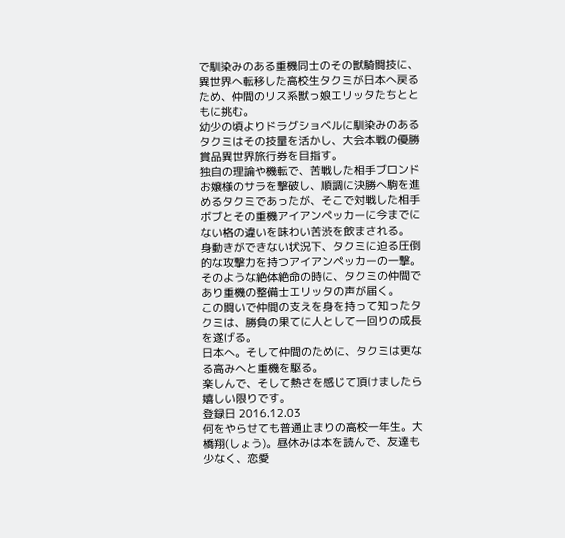で馴染みのある重機同士のその獣騎闘技に、異世界へ転移した高校生タクミが日本へ戻るため、仲間のリス系獣っ娘エリッタたちとともに挑む。
幼少の頃よりドラグショベルに馴染みのあるタクミはその技量を活かし、大会本戦の優勝賞品異世界旅行券を目指す。
独自の理論や機転で、苦戦した相手ブロンドお嬢様のサラを撃破し、順調に決勝へ駒を進めるタクミであったが、そこで対戦した相手ボブとその重機アイアンペッカーに今までにない格の違いを味わい苦渋を飲まされる。
身動きができない状況下、タクミに迫る圧倒的な攻撃力を持つアイアンペッカーの一撃。
そのような絶体絶命の時に、タクミの仲間であり重機の整備士エリッタの声が届く。
この闘いで仲間の支えを身を持って知ったタクミは、勝負の果てに人として一回りの成長を遂げる。
日本へ。そして仲間のために、タクミは更なる高みへと重機を駆る。
楽しんで、そして熱さを感じて頂けましたら嬉しい限りです。
登録日 2016.12.03
何をやらせても普通止まりの高校一年生。大橋翔(しょう)。昼休みは本を読んで、友達も少なく、恋愛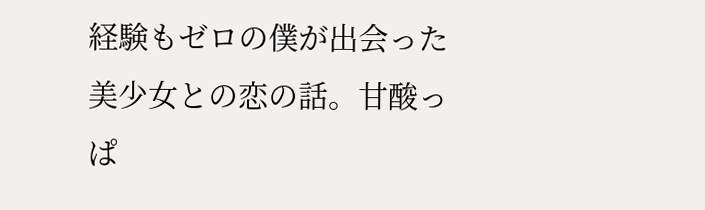経験もゼロの僕が出会った美少女との恋の話。甘酸っぱ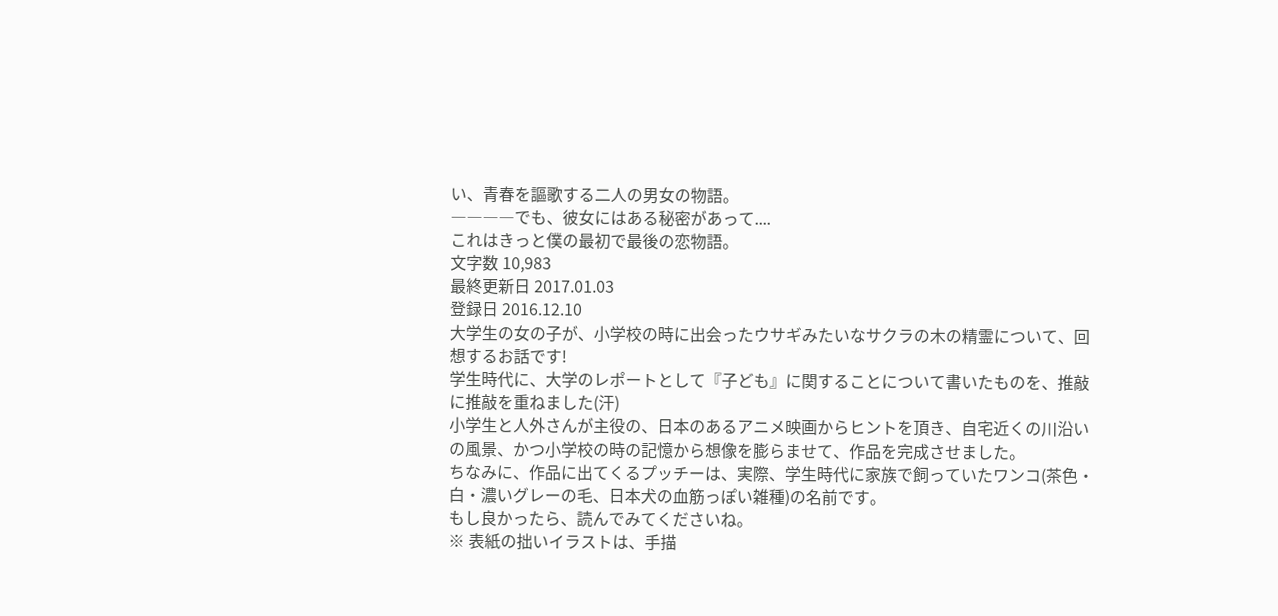い、青春を謳歌する二人の男女の物語。
――――でも、彼女にはある秘密があって....
これはきっと僕の最初で最後の恋物語。
文字数 10,983
最終更新日 2017.01.03
登録日 2016.12.10
大学生の女の子が、小学校の時に出会ったウサギみたいなサクラの木の精霊について、回想するお話です!
学生時代に、大学のレポートとして『子ども』に関することについて書いたものを、推敲に推敲を重ねました(汗)
小学生と人外さんが主役の、日本のあるアニメ映画からヒントを頂き、自宅近くの川沿いの風景、かつ小学校の時の記憶から想像を膨らませて、作品を完成させました。
ちなみに、作品に出てくるプッチーは、実際、学生時代に家族で飼っていたワンコ(茶色・白・濃いグレーの毛、日本犬の血筋っぽい雑種)の名前です。
もし良かったら、読んでみてくださいね。
※ 表紙の拙いイラストは、手描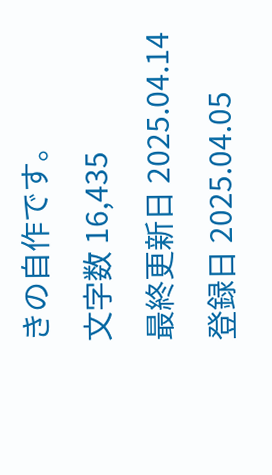きの自作です。
文字数 16,435
最終更新日 2025.04.14
登録日 2025.04.05